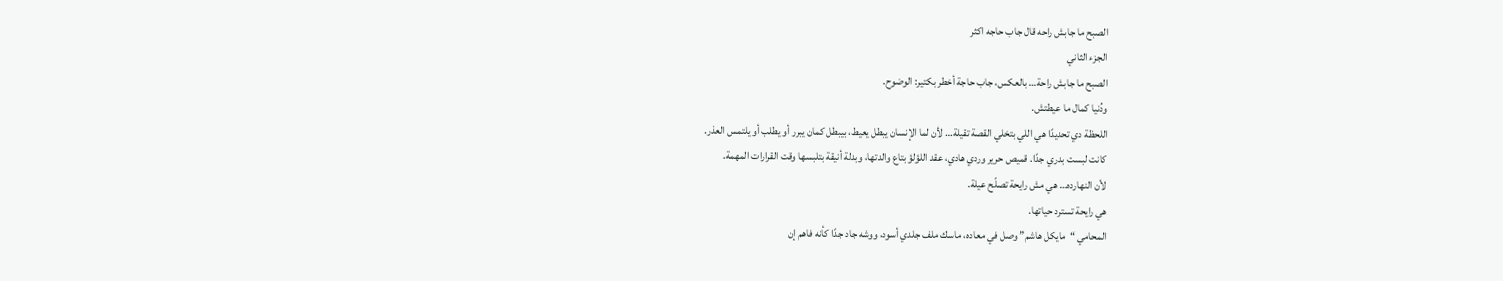الصبح ما جابش راحه قال جاب حاجه اكثر
الجزء الثاني
الصبح ما جابش راحة… بالعكس، جاب حاجة أخطر بكتير: الوضوح.
ودُنيا كمال ما عيطتش.
اللحظة دي تحديدًا هي اللي بتخلي القصة تقيلة… لأن لما الإنسان يبطل يعيط، بيبطل كمان يبرر أو يطلب أو يلتمس العذر.
كانت لبست بدري جدًا. قميص حرير وردي هادي، عقد اللؤلؤ بتاع والدتها، وبدلة أنيقة بتلبسها وقت القرارات المهمة.
لأن النهارده… هي مش رايحة تصلّح عيلة.
هي رايحة تسترد حياتها.
المحامي “مايكل هاشم” وصل في معاده، ماسك ملف جلدي أسود، ووشه جاد جدًا كأنه فاهم إن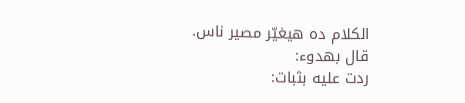الكلام ده هيغيّر مصير ناس.
قال بهدوء:
ردت عليه بثبات: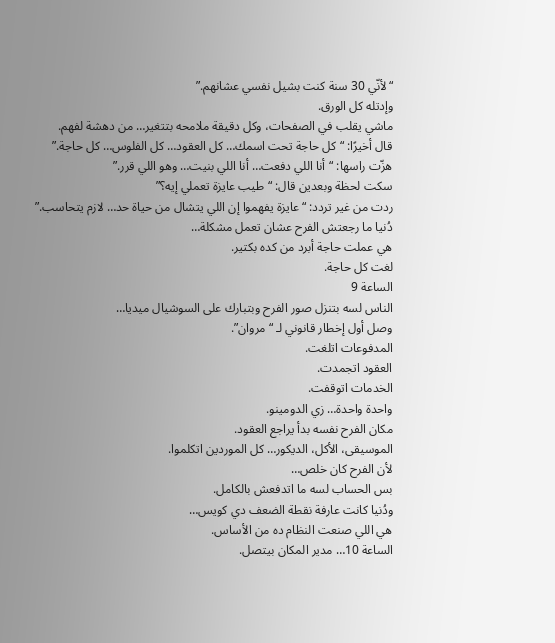“لأنّي 30 سنة كنت بشيل نفسي عشانهم.”
وإدتله كل الورق.
ماشي يقلب في الصفحات، وكل دقيقة ملامحه بتتغير… من دهشة لفهم.
قال أخيرًا: “كل حاجة تحت اسمك… كل العقود… كل الفلوس… كل حاجة.”
هزّت راسها: “أنا اللي دفعت… أنا اللي بنيت… وهو اللي قرر.”
سكت لحظة وبعدين قال: “طيب عايزة تعملي إيه؟”
ردت من غير تردد: “عايزة يفهموا إن اللي يتشال من حياة حد… لازم يتحاسب.”
دُنيا ما رجعتش الفرح عشان تعمل مشكلة…
هي عملت حاجة أبرد من كده بكتير.
لغت كل حاجة.
الساعة 9
الناس لسه بتنزل صور الفرح وبتبارك على السوشيال ميديا…
وصل أول إخطار قانوني لـ “مروان”.
المدفوعات اتلغت.
العقود اتجمدت.
الخدمات اتوقفت.
واحدة واحدة… زي الدومينو.
مكان الفرح نفسه بدأ يراجع العقود.
الموسيقى، الأكل، الديكور… كل الموردين اتكلموا.
لأن الفرح كان خلص…
بس الحساب لسه ما اتدفعش بالكامل.
ودُنيا كانت عارفة نقطة الضعف دي كويس…
هي اللي صنعت النظام ده من الأساس.
الساعة 10… مدير المكان بيتصل.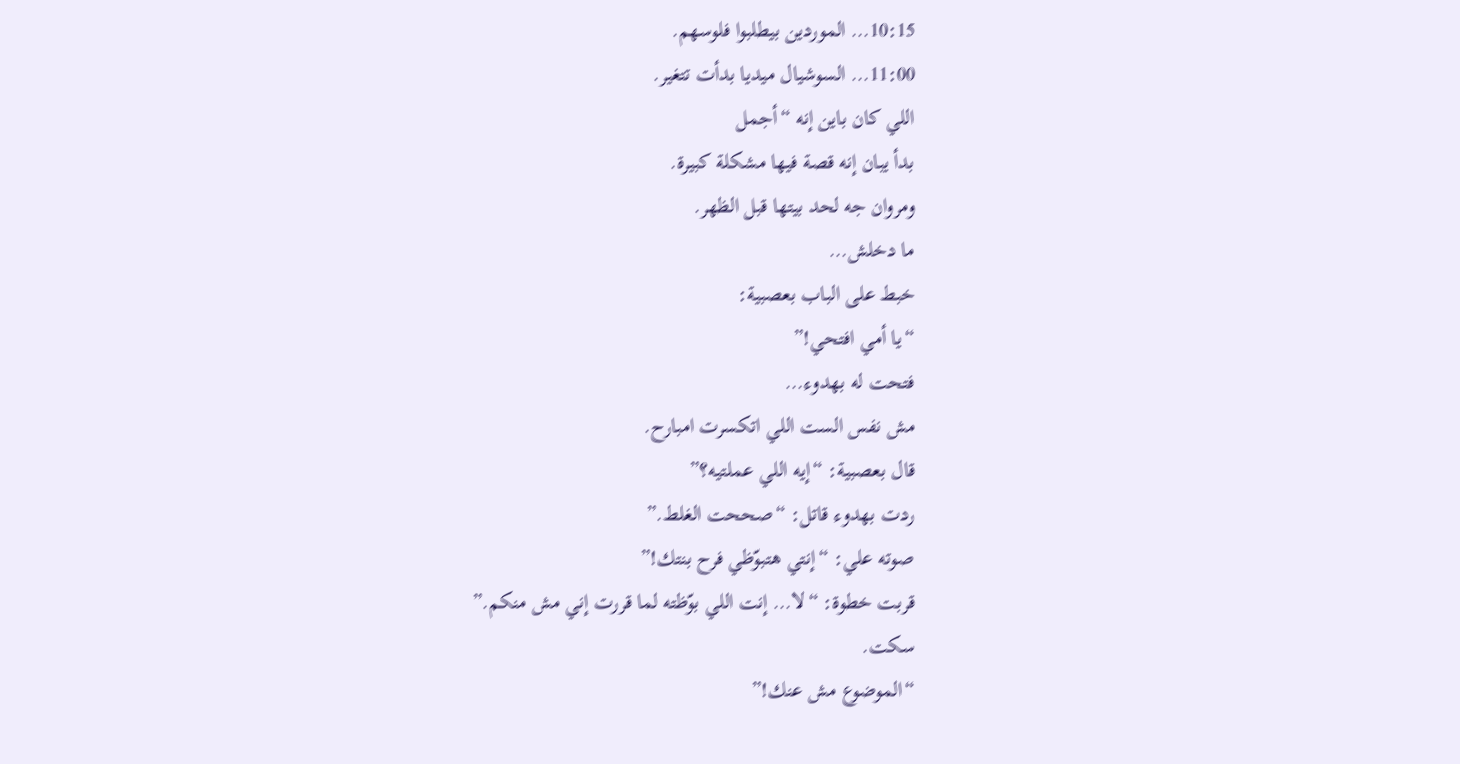10:15… الموردين بيطلبوا فلوسهم.
11:00… السوشيال ميديا بدأت تتغير.
اللي كان باين إنه “أجمل
بدأ يبان إنه قصة فيها مشكلة كبيرة.
ومروان جه لحد بيتها قبل الظهر.
ما دخلش…
خبط على الباب بعصبية:
“يا أمي افتحي!”
فتحت له بهدوء…
مش نفس الست اللي اتكسرت امبارح.
قال بعصبية: “إيه اللي عملتيه؟”
ردت بهدوء قاتل: “صححت الغلط.”
صوته علي: “إنتي هتبوّظي فرح بنتك!”
قربت خطوة: “لا… إنت اللي بوّظته لما قررت إني مش منكم.”
سكت.
“الموضوع مش عنك!”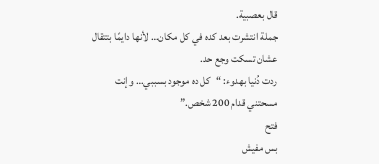قال بعصبية.
جملة انتشرت بعد كده في كل مكان… لأنها دايمًا بتتقال عشان تسكت وجع حد.
ردت دُنيا بهدوء: “كل ده موجود بسببي… وإنت مسحتني قدام 200 شخص.”
فتح
بس مفيش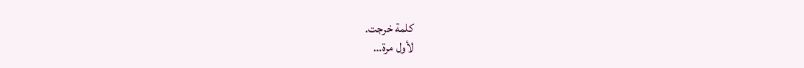كلمة خرجت.
لأول مرة…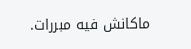ماكانش فيه مبررات.